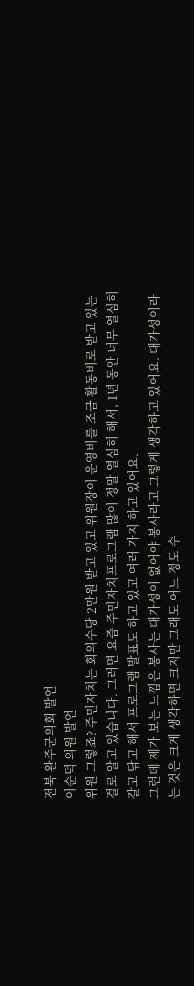전북 완주군의회 발언
이순덕 의원 발언
위원 그렇죠? 주민자치는 회의수당 2만원 받고 있고 위원장이 운영비를 조금 활동비로 받고 있는 걸로 알고 있습니다. 그러면 요즘 주민자치프로그램 많이 정말 열심히 해서, 1년 동안 너무 열심히 갈고 닦고 해서 프로그램 발표도 하고 있고 여러 가지 하고 있어요.
그런데 제가 보는 느낌은 봉사는 대가성이 없어야 봉사라고 그렇게 생각하고 있어요. 대가성이라는 것은 크게 생각하면 크지만 그래도 어느 정도 수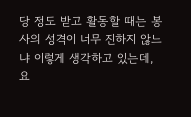당 정도 받고 활동할 때는 봉사의 성격이 너무 진하지 않느냐 이렇게 생각하고 있는데, 요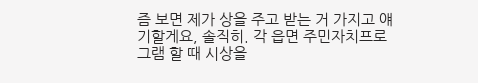즘 보면 제가 상을 주고 받는 거 가지고 얘기할게요, 솔직히. 각 읍면 주민자치프로그램 할 때 시상을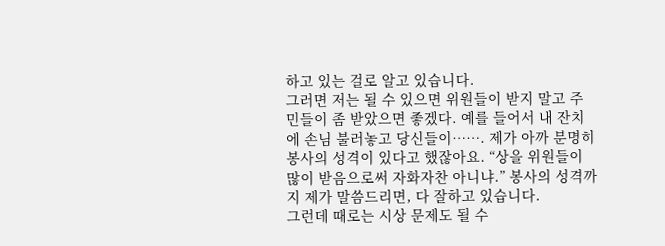하고 있는 걸로 알고 있습니다.
그러면 저는 될 수 있으면 위원들이 받지 말고 주민들이 좀 받았으면 좋겠다. 예를 들어서 내 잔치에 손님 불러놓고 당신들이……. 제가 아까 분명히 봉사의 성격이 있다고 했잖아요. “상을 위원들이 많이 받음으로써 자화자찬 아니냐.” 봉사의 성격까지 제가 말씀드리면, 다 잘하고 있습니다.
그런데 때로는 시상 문제도 될 수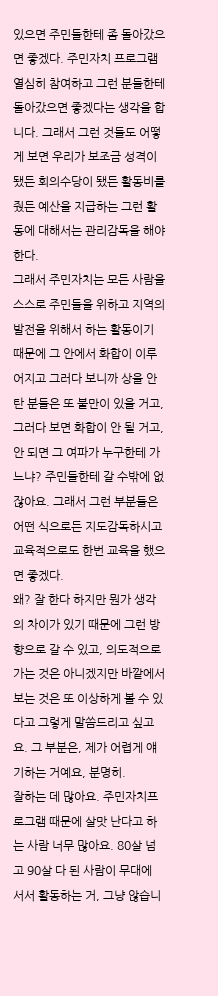있으면 주민들한테 좀 돌아갔으면 좋겠다. 주민자치 프로그램 열심히 참여하고 그런 분들한테 돌아갔으면 좋겠다는 생각을 합니다. 그래서 그런 것들도 어떻게 보면 우리가 보조금 성격이 됐든 회의수당이 됐든 활동비를 줬든 예산을 지급하는 그런 활동에 대해서는 관리감독을 해야 한다.
그래서 주민자치는 모든 사람을 스스로 주민들을 위하고 지역의 발전을 위해서 하는 활동이기 때문에 그 안에서 화합이 이루어지고 그러다 보니까 상을 안 탄 분들은 또 불만이 있을 거고, 그러다 보면 화합이 안 될 거고, 안 되면 그 여파가 누구한테 가느냐? 주민들한테 갈 수밖에 없잖아요. 그래서 그런 부분들은 어떤 식으로든 지도감독하시고 교육적으로도 한번 교육을 했으면 좋겠다.
왜? 잘 한다 하지만 뭔가 생각의 차이가 있기 때문에 그런 방향으로 갈 수 있고, 의도적으로 가는 것은 아니겠지만 바깥에서 보는 것은 또 이상하게 볼 수 있다고 그렇게 말씀드리고 싶고요. 그 부분은, 제가 어렵게 얘기하는 거예요, 분명히.
잘하는 데 많아요. 주민자치프로그램 때문에 살맛 난다고 하는 사람 너무 많아요. 80살 넘고 90살 다 된 사람이 무대에 서서 활동하는 거, 그냥 않습니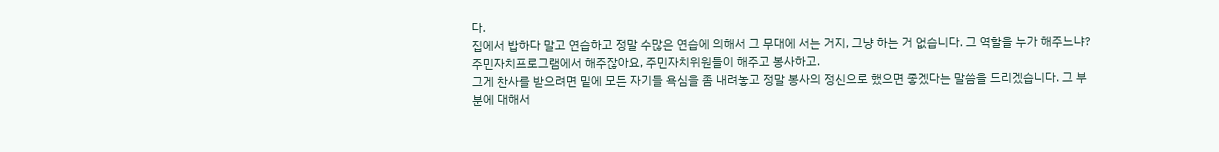다.
집에서 밥하다 말고 연습하고 정말 수많은 연습에 의해서 그 무대에 서는 거지, 그냥 하는 거 없습니다. 그 역할을 누가 해주느냐? 주민자치프로그램에서 해주잖아요, 주민자치위원들이 해주고 봉사하고.
그게 찬사를 받으려면 밑에 모든 자기들 욕심을 좀 내려놓고 정말 봉사의 정신으로 했으면 좋겠다는 말씀을 드리겠습니다. 그 부분에 대해서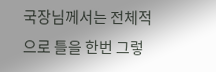국장님께서는 전체적으로 틀을 한번 그렇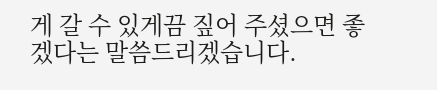게 갈 수 있게끔 짚어 주셨으면 좋겠다는 말씀드리겠습니다.